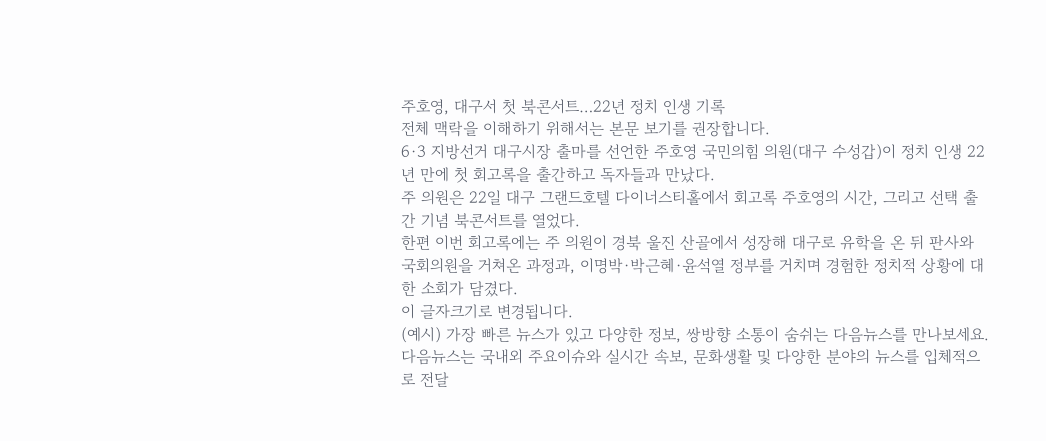주호영, 대구서 첫 북콘서트…22년 정치 인생 기록
전체 맥락을 이해하기 위해서는 본문 보기를 권장합니다.
6·3 지방선거 대구시장 출마를 선언한 주호영 국민의힘 의원(대구 수성갑)이 정치 인생 22년 만에 첫 회고록을 출간하고 독자들과 만났다.
주 의원은 22일 대구 그랜드호텔 다이너스티홀에서 회고록 주호영의 시간, 그리고 선택 출간 기념 북콘서트를 열었다.
한편 이번 회고록에는 주 의원이 경북 울진 산골에서 성장해 대구로 유학을 온 뒤 판사와 국회의원을 거쳐온 과정과, 이명박·박근혜·윤석열 정부를 거치며 경험한 정치적 상황에 대한 소회가 담겼다.
이 글자크기로 변경됩니다.
(예시) 가장 빠른 뉴스가 있고 다양한 정보, 쌍방향 소통이 숨쉬는 다음뉴스를 만나보세요. 다음뉴스는 국내외 주요이슈와 실시간 속보, 문화생활 및 다양한 분야의 뉴스를 입체적으로 전달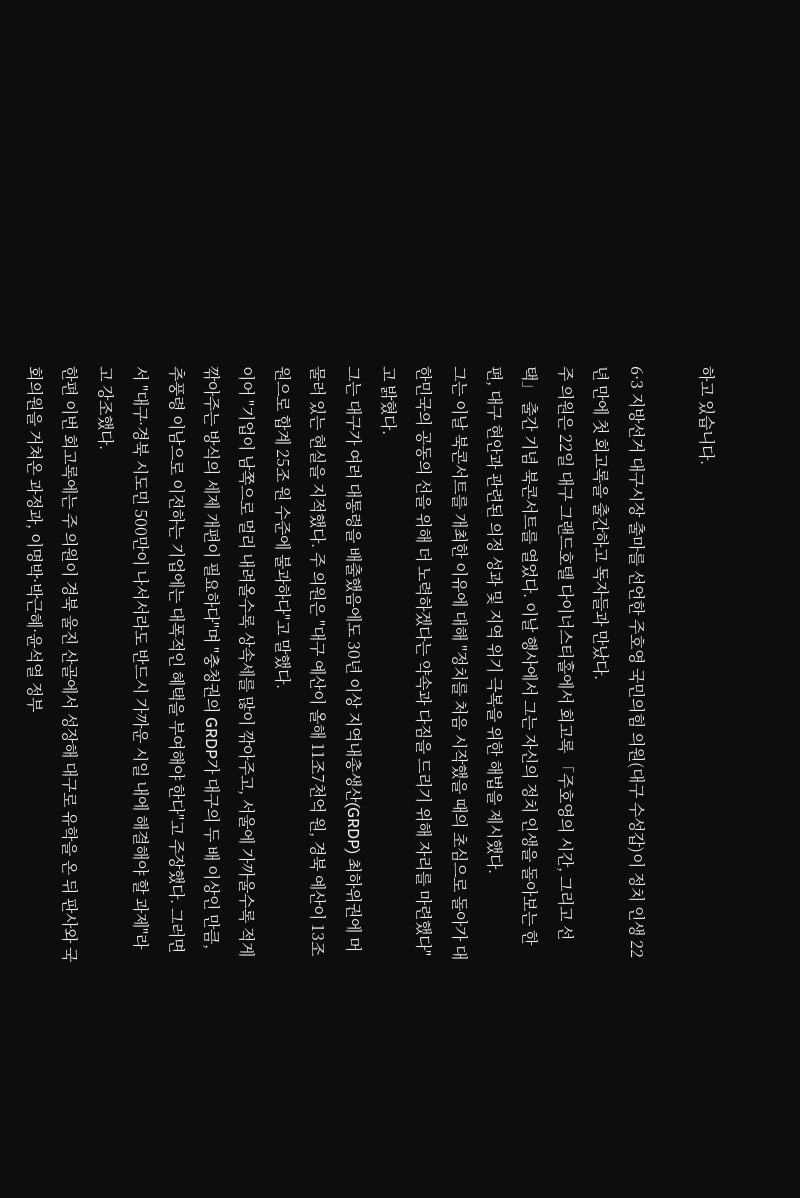하고 있습니다.

6·3 지방선거 대구시장 출마를 선언한 주호영 국민의힘 의원(대구 수성갑)이 정치 인생 22년 만에 첫 회고록을 출간하고 독자들과 만났다.
주 의원은 22일 대구 그랜드호텔 다이너스티홀에서 회고록 「주호영의 시간, 그리고 선택」 출간 기념 북콘서트를 열었다. 이날 행사에서 그는 자신의 정치 인생을 돌아보는 한편, 대구 현안과 관련된 의정 성과 및 지역 위기 극복을 위한 해법을 제시했다.
그는 이날 북콘서트를 개최한 이유에 대해 "정치를 처음 시작했을 때의 초심으로 돌아가 대한민국의 공동의 선을 위해 더 노력하겠다는 약속과 다짐을 드리기 위해 자리를 마련했다"고 밝혔다.
그는 대구가 여러 대통령을 배출했음에도 30년 이상 지역내총생산(GRDP) 최하위권에 머물러 있는 현실을 지적했다. 주 의원은 "대구 예산이 올해 11조7천억 원, 경북 예산이 13조 원으로 합계 25조 원 수준에 불과하다"고 말했다.
이어 "기업이 남쪽으로 멀리 내려올수록 상속세를 많이 깎아주고, 서울에 가까울수록 적게 깎아주는 방식의 세제 개편이 필요하다"며 "충청권의 GRDP가 대구의 두 배 이상인 만큼, 추풍령 이남으로 이전하는 기업에는 대폭적인 혜택을 부여해야 한다"고 주장했다. 그러면서 "대구·경북 시도민 500만이 나서서라도 반드시 가까운 시일 내에 해결해야 할 과제"라고 강조했다.
한편 이번 회고록에는 주 의원이 경북 울진 산골에서 성장해 대구로 유학을 온 뒤 판사와 국회의원을 거쳐온 과정과, 이명박·박근혜·윤석열 정부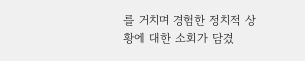를 거치며 경험한 정치적 상황에 대한 소회가 담겼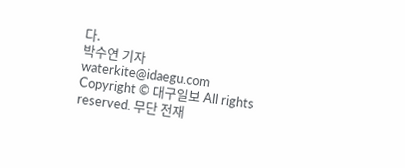다.
박수연 기자 waterkite@idaegu.com
Copyright © 대구일보 All rights reserved. 무단 전재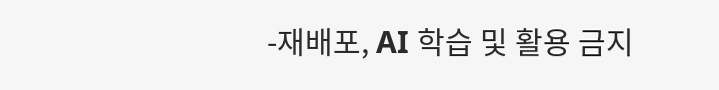-재배포, AI 학습 및 활용 금지